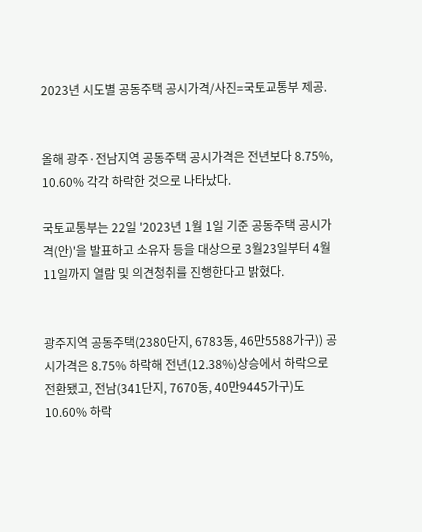2023년 시도별 공동주택 공시가격/사진=국토교통부 제공.


올해 광주·전남지역 공동주택 공시가격은 전년보다 8.75%, 10.60% 각각 하락한 것으로 나타났다.

국토교통부는 22일 '2023년 1월 1일 기준 공동주택 공시가격(안)'을 발표하고 소유자 등을 대상으로 3월23일부터 4월11일까지 열람 및 의견청취를 진행한다고 밝혔다.


광주지역 공동주택(2380단지, 6783동, 46만5588가구)) 공시가격은 8.75% 하락해 전년(12.38%)상승에서 하락으로 전환됐고, 전남(341단지, 7670동, 40만9445가구)도 10.60% 하락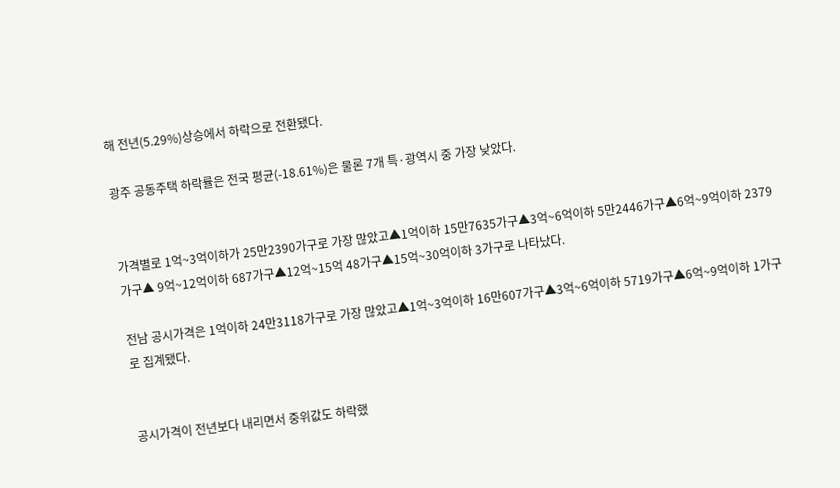해 전년(5.29%)상승에서 하락으로 전환됐다.

광주 공동주택 하락률은 전국 평균(-18.61%)은 물론 7개 특·광역시 중 가장 낮았다.


가격별로 1억~3억이하가 25만2390가구로 가장 많았고▲1억이하 15만7635가구▲3억~6억이하 5만2446가구▲6억~9억이하 2379가구▲ 9억~12억이하 687가구▲12억~15억 48가구▲15억~30억이하 3가구로 나타났다.

전남 공시가격은 1억이하 24만3118가구로 가장 많았고▲1억~3억이하 16만607가구▲3억~6억이하 5719가구▲6억~9억이하 1가구로 집계됐다.


공시가격이 전년보다 내리면서 중위값도 하락했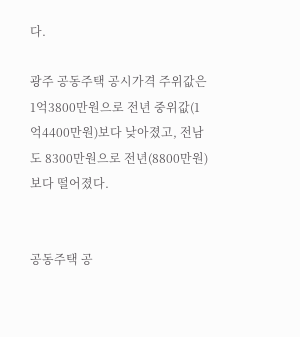다.

광주 공동주택 공시가격 주위값은 1억3800만원으로 전년 중위값(1억4400만원)보다 낮아졌고, 전남도 8300만원으로 전년(8800만원)보다 떨어졌다.


공동주택 공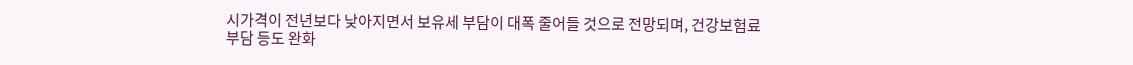시가격이 전년보다 낮아지면서 보유세 부담이 대폭 줄어들 것으로 전망되며, 건강보험료 부담 등도 완화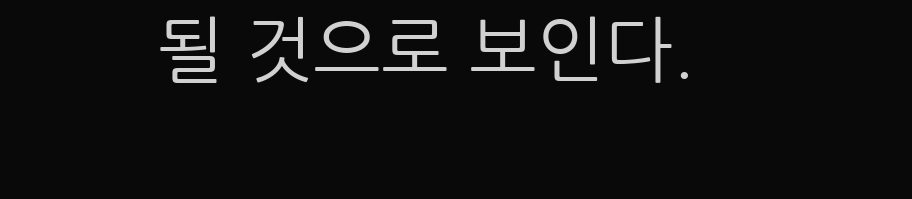될 것으로 보인다.